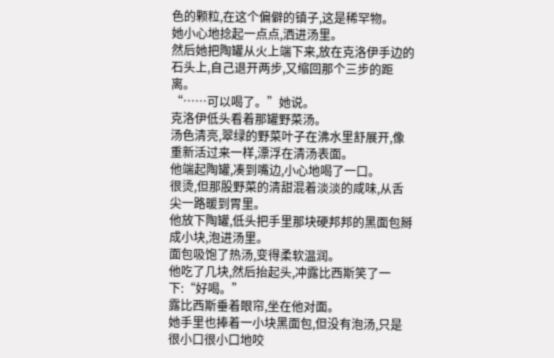色的颗粒,在这个偏僻的镇子,这是稀罕物。
她小心地捻起一点点,洒进汤里。
然后她把陶罐从火上端下来,放在克洛伊手边的石头上,自己退开两步,又缩回那个三步的距离。
“……可以喝了。”她说。
克洛伊低头看着那罐野菜汤。
汤色清亮,翠绿的野菜叶子在沸水里舒展开,像重新活过来一样,漂浮在清汤表面。
他端起陶罐,凑到嘴边,小心地喝了一口。
很烫,但那股野菜的清甜混着淡淡的咸味,从舌尖一路暖到胃里。
他放下陶罐,低头把手里那块硬邦邦的黑面包掰成小块,泡进汤里。
面包吸饱了热汤,变得柔软温润。
他吃了几块,然后抬起头,冲露比西斯笑了一下:“好喝。”
露比西斯垂着眼帘,坐在他对面。
她手里也捧着一小块黑面包,但没有泡汤,只是很小口很小口地咬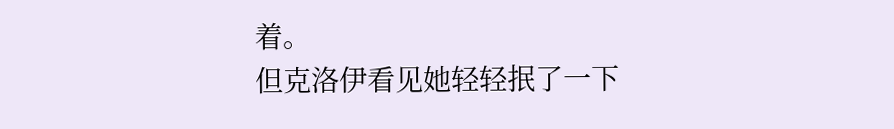着。
但克洛伊看见她轻轻抿了一下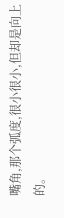嘴角,那个弧度,很小很小,但却是向上的。